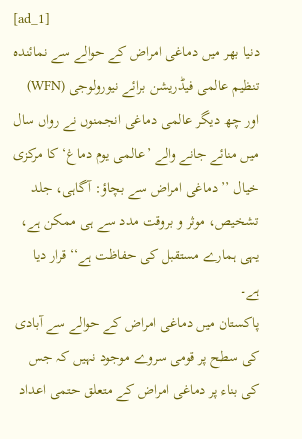[ad_1]
دنیا بھر میں دماغی امراض کے حوالے سے نمائندہ تنظیم عالمی فیڈریشن برائے نیورولوجی (WFN) اور چھ دیگر عالمی دماغی انجمنوں نے رواں سال میں منائے جانے والے ’عالمی یوم دماغ‘ کا مرکزی خیال ’’دماغی امراض سے بچاؤ: آگاہی، جلد تشخیص، موثر و بروقت مدد سے ہی ممکن ہے، یہی ہمارے مستقبل کی حفاظت ہے‘‘ قرار دیا ہے۔
پاکستان میں دماغی امراض کے حوالے سے آبادی کی سطح پر قومی سروے موجود نہیں کہ جس کی بناء پر دماغی امراض کے متعلق حتمی اعداد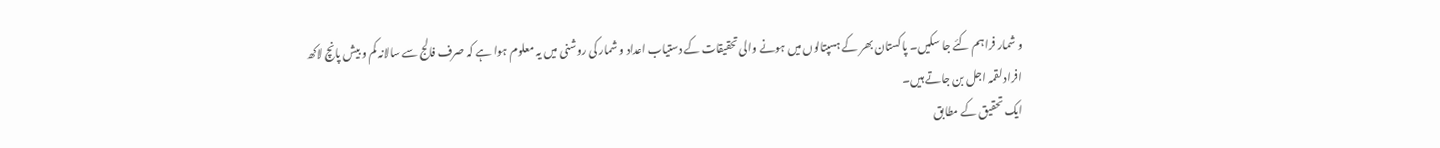و شمار فراہم کئے جا سکیں۔ پاکستان بھر کے ہسپتالوں میں ہونے والی تحقیقات کے دستیاب اعداد و شمار کی روشنی میں یہ معلوم ہوا ہے کہ صرف فالج سے سالانہ کم و بیش پانچ لاکھ افراد لقمہ اجل بن جاتے ہیں۔
ایک تحقیق کے مطابق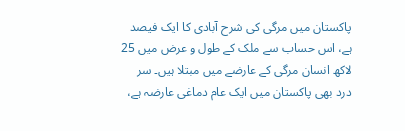پاکستان میں مرگی کی شرح آبادی کا ایک فیصد ہے، اس حساب سے ملک کے طول و عرض میں 25 لاکھ انسان مرگی کے عارضے میں مبتلا ہیں۔ سر درد بھی پاکستان میں ایک عام دماغی عارضہ ہے،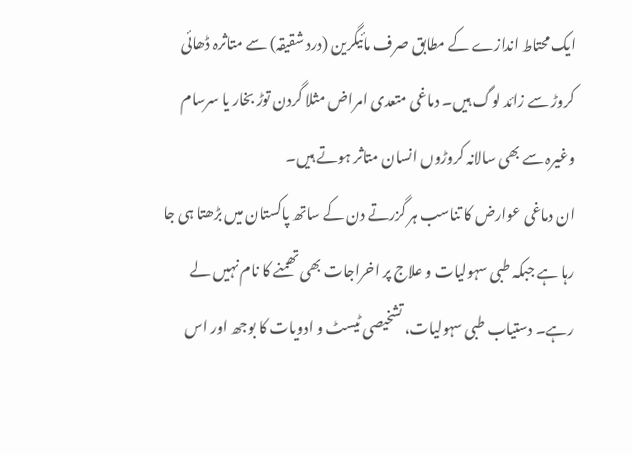ایک محتاط اندازے کے مطابق صرف مائیگرین (درد شقیقہ) سے متاثرہ ڈھائی کروڑ سے زائد لوگ ہیں۔ دماغی متعدی امراض مثلا گردن توڑ بخار یا سرسام وغیرہ سے بھی سالانہ کروڑوں انسان متاثر ہوتے ہیں۔
ان دماغی عوارض کا تناسب ہر گزرتے دن کے ساتھ پاکستان میں بڑھتا ہی جا رہا ہے جبکہ طبی سہولیات و علاج پر اخراجات بھی تھمنے کا نام نہیں لے رہے۔ دستیاب طبی سہولیات، تشخیصی ٹیسٹ و ادویات کا بوجھ اور اس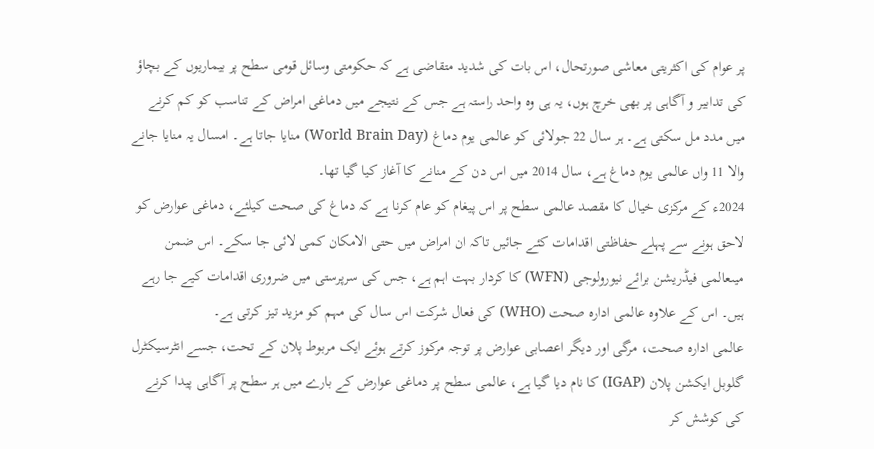پر عوام کی اکثریتی معاشی صورتحال، اس بات کی شدید متقاضی ہے کہ حکومتی وسائل قومی سطح پر بیماریوں کے بچاؤ کی تدابیر و آگاہی پر بھی خرچ ہوں، یہ ہی وہ واحد راستہ ہے جس کے نتیجے میں دماغی امراض کے تناسب کو کم کرنے میں مدد مل سکتی ہے۔ ہر سال 22 جولائی کو عالمی یوم دماغ (World Brain Day) منایا جاتا ہے۔ امسال یہ منایا جانے والا 11 واں عالمی یوم دماغ ہے، سال 2014 میں اس دن کے منانے کا آغاز کیا گیا تھا۔
2024ء کے مرکزی خیال کا مقصد عالمی سطح پر اس پیغام کو عام کرنا ہے کہ دماغ کی صحت کیلئے، دماغی عوارض کو لاحق ہونے سے پہلے حفاظتی اقدامات کئے جائیں تاکہ ان امراض میں حتی الامکان کمی لائی جا سکے۔ اس ضمن میںعالمی فیڈریشن برائے نیورولوجی (WFN) کا کردار بہت اہم ہے، جس کی سرپرستی میں ضروری اقدامات کیے جا رہے ہیں۔ اس کے علاوہ عالمی ادارہ صحت (WHO) کی فعال شرکت اس سال کی مہم کو مزید تیز کرتی ہے۔
عالمی ادارہ صحت، مرگی اور دیگر اعصابی عوارض پر توجہ مرکوز کرتے ہوئے ایک مربوط پلان کے تحت، جسے انٹرسیکٹرل گلوبل ایکشن پلان (IGAP) کا نام دیا گیا ہے، عالمی سطح پر دماغی عوارض کے بارے میں ہر سطح پر آگاہی پیدا کرنے کی کوشش کر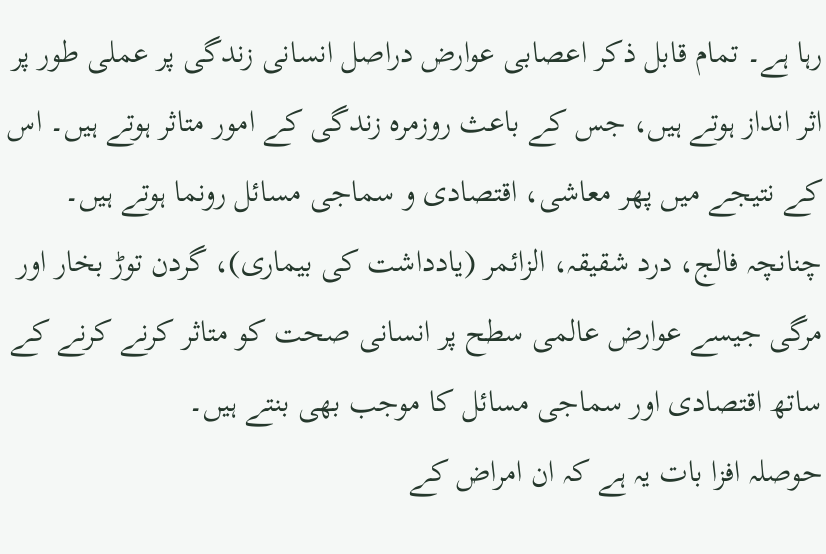رہا ہے۔ تمام قابل ذکر اعصابی عوارض دراصل انسانی زندگی پر عملی طور پر اثر انداز ہوتے ہیں، جس کے باعث روزمرہ زندگی کے امور متاثر ہوتے ہیں۔ اس کے نتیجے میں پھر معاشی، اقتصادی و سماجی مسائل رونما ہوتے ہیں۔ چنانچہ فالج، درد شقیقہ، الزائمر (یادداشت کی بیماری)، گردن توڑ بخار اور مرگی جیسے عوارض عالمی سطح پر انسانی صحت کو متاثر کرنے کرنے کے ساتھ اقتصادی اور سماجی مسائل کا موجب بھی بنتے ہیں۔
حوصلہ افزا بات یہ ہے کہ ان امراض کے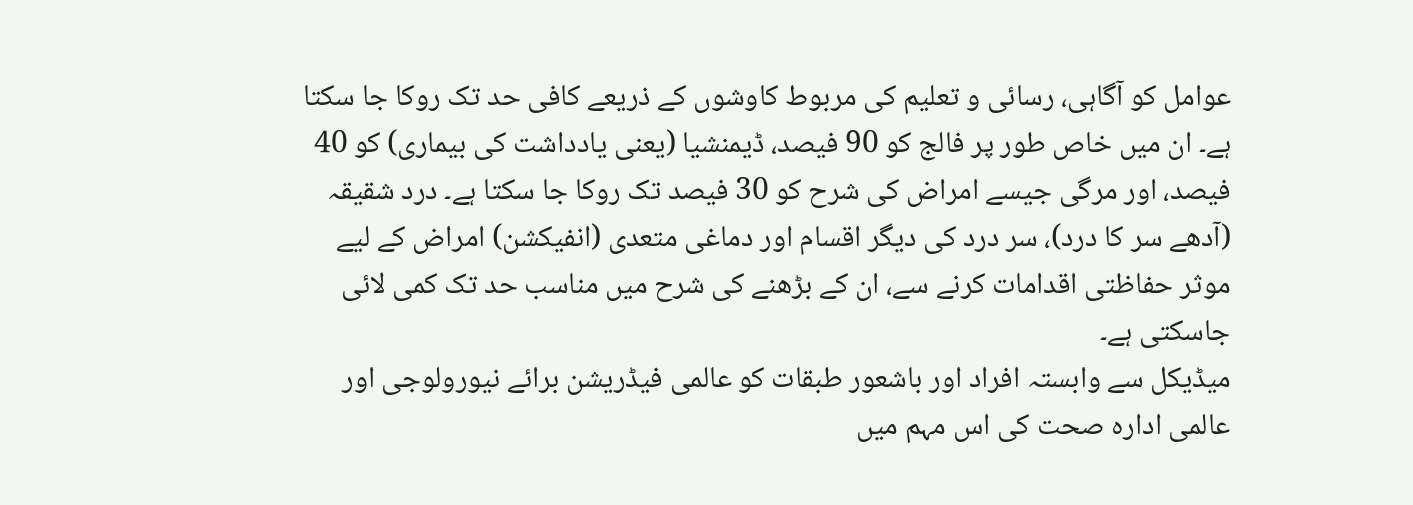عوامل کو آگاہی، رسائی و تعلیم کی مربوط کاوشوں کے ذریعے کافی حد تک روکا جا سکتا ہے۔ ان میں خاص طور پر فالج کو 90 فیصد، ڈیمنشیا (یعنی یادداشت کی بیماری) کو 40 فیصد، اور مرگی جیسے امراض کی شرح کو 30 فیصد تک روکا جا سکتا ہے۔ درد شقیقہ (آدھے سر کا درد)، سر درد کی دیگر اقسام اور دماغی متعدی (انفیکشن) امراض کے لیے موثر حفاظتی اقدامات کرنے سے، ان کے بڑھنے کی شرح میں مناسب حد تک کمی لائی جاسکتی ہے۔
میڈیکل سے وابستہ افراد اور باشعور طبقات کو عالمی فیڈریشن برائے نیورولوجی اور عالمی ادارہ صحت کی اس مہم میں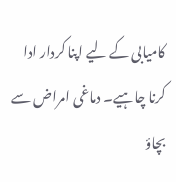کامیابی کے لیے اپنا کردار ادا کرنا چاہیے۔ دماغی امراض سے بچاؤ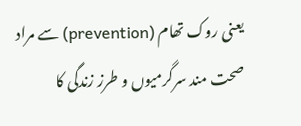یعنی روک تھام (prevention) سے مراد صحت مند سرگرمیوں و طرز زندگی کا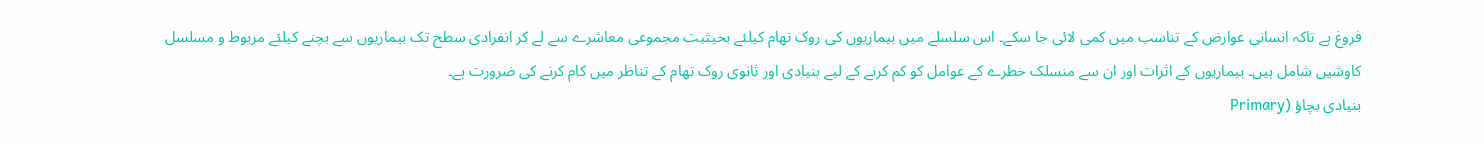فروغ ہے تاکہ انسانی عوارض کے تناسب میں کمی لائی جا سکے۔ اس سلسلے میں بیماریوں کی روک تھام کیلئے بحیثیت مجموعی معاشرے سے لے کر انفرادی سطح تک بیماریوں سے بچنے کیلئے مربوط و مسلسل کاوشیں شامل ہیں۔ بیماریوں کے اثرات اور ان سے منسلک خطرے کے عوامل کو کم کرنے کے لیے بنیادی اور ثانوی روک تھام کے تناظر میں کام کرنے کی ضرورت ہے۔
بنیادی بچاؤ (Primary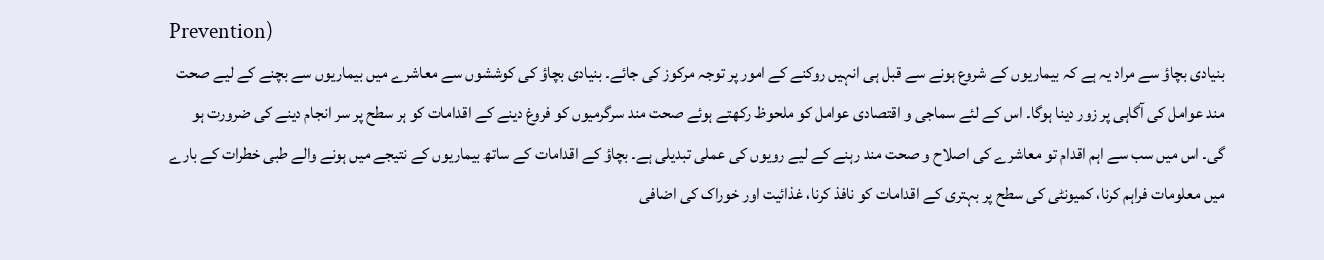Prevention)
بنیادی بچاؤ سے مراد یہ ہے کہ بیماریوں کے شروع ہونے سے قبل ہی انہیں روکنے کے امور پر توجہ مرکوز کی جائے۔ بنیادی بچاؤ کی کوششوں سے معاشرے میں بیماریوں سے بچنے کے لیے صحت مند عوامل کی آگاہی پر زور دینا ہوگا۔ اس کے لئے سماجی و اقتصادی عوامل کو ملحوظ رکھتے ہوئے صحت مند سرگرمیوں کو فروغ دینے کے اقدامات کو ہر سطح پر سر انجام دینے کی ضرورت ہو گی۔ اس میں سب سے اہم اقدام تو معاشرے کی اصلاح و صحت مند رہنے کے لیے رویوں کی عملی تبدیلی ہے۔ بچاؤ کے اقدامات کے ساتھ بیماریوں کے نتیجے میں ہونے والے طبی خطرات کے بارے میں معلومات فراہم کرنا، کمیونٹی کی سطح پر بہتری کے اقدامات کو نافذ کرنا، غذائیت اور خوراک کی اضافی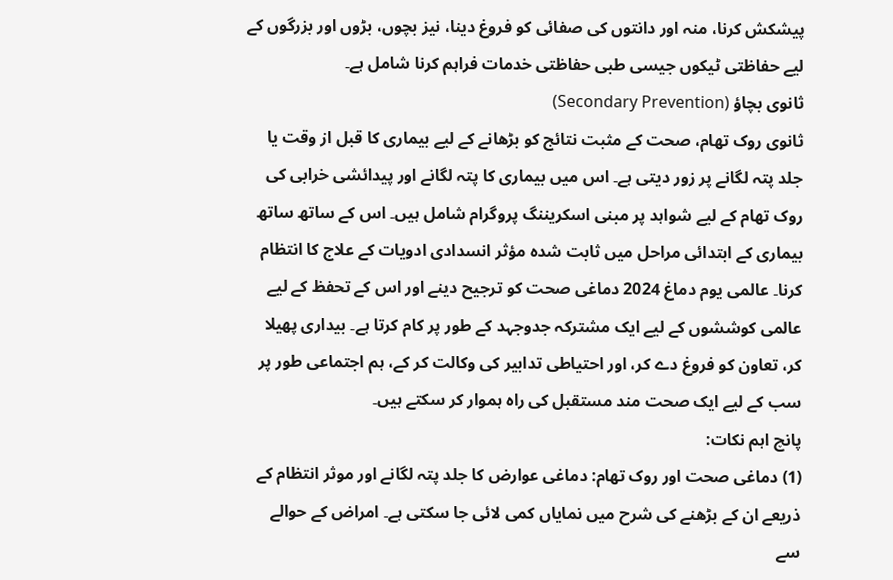پیشکش کرنا، منہ اور دانتوں کی صفائی کو فروغ دینا، نیز بچوں، بڑوں اور بزرگوں کے لیے حفاظتی ٹیکوں جیسی طبی حفاظتی خدمات فراہم کرنا شامل ہے۔
ثانوی بچاؤ (Secondary Prevention)
ثانوی روک تھام، صحت کے مثبت نتائج کو بڑھانے کے لیے بیماری کا قبل از وقت یا جلد پتہ لگانے پر زور دیتی ہے۔ اس میں بیماری کا پتہ لگانے اور پیدائشی خرابی کی روک تھام کے لیے شواہد پر مبنی اسکریننگ پروگرام شامل ہیں۔ اس کے ساتھ ساتھ بیماری کے ابتدائی مراحل میں ثابت شدہ مؤثر انسدادی ادویات کے علاج کا انتظام کرنا۔ عالمی یوم دماغ 2024 دماغی صحت کو ترجیح دینے اور اس کے تحفظ کے لیے عالمی کوششوں کے لیے ایک مشترکہ جدوجہد کے طور پر کام کرتا ہے۔ بیداری پھیلا کر، تعاون کو فروغ دے کر، اور احتیاطی تدابیر کی وکالت کر کے، ہم اجتماعی طور پر سب کے لیے ایک صحت مند مستقبل کی راہ ہموار کر سکتے ہیں۔
پانچ اہم نکات:
(1) دماغی صحت اور روک تھام: دماغی عوارض کا جلد پتہ لگانے اور موثر انتظام کے ذریعے ان کے بڑھنے کی شرح میں نمایاں کمی لائی جا سکتی ہے۔ امراض کے حوالے سے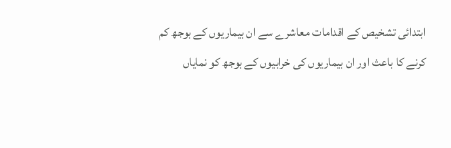ابتدائی تشخیص کے اقدامات معاشرے سے ان بیماریوں کے بوجھ کم کرنے کا باعث اور ان بیماریوں کی خرابیوں کے بوجھ کو نمایاں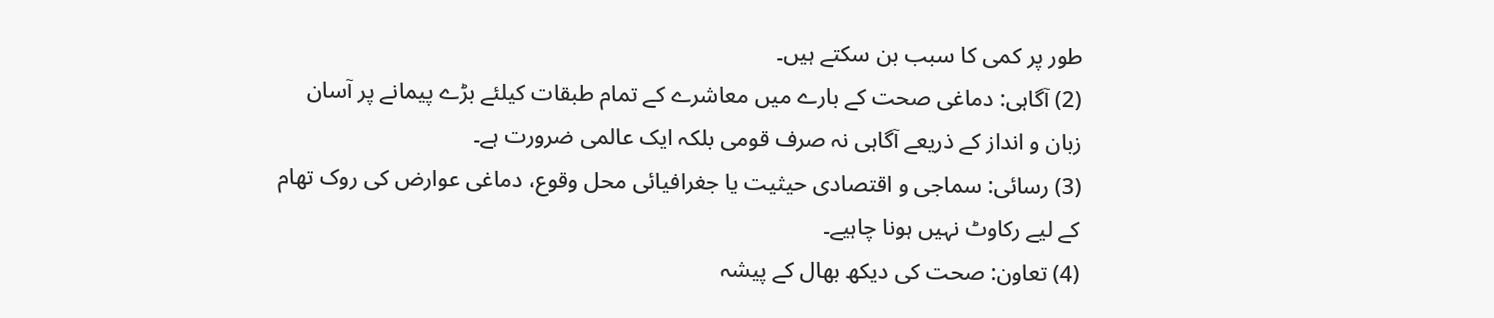طور پر کمی کا سبب بن سکتے ہیں۔
(2) آگاہی: دماغی صحت کے بارے میں معاشرے کے تمام طبقات کیلئے بڑے پیمانے پر آسان زبان و انداز کے ذریعے آگاہی نہ صرف قومی بلکہ ایک عالمی ضرورت ہے۔
(3) رسائی: سماجی و اقتصادی حیثیت یا جغرافیائی محل وقوع، دماغی عوارض کی روک تھام کے لیے رکاوٹ نہیں ہونا چاہیے۔
(4) تعاون: صحت کی دیکھ بھال کے پیشہ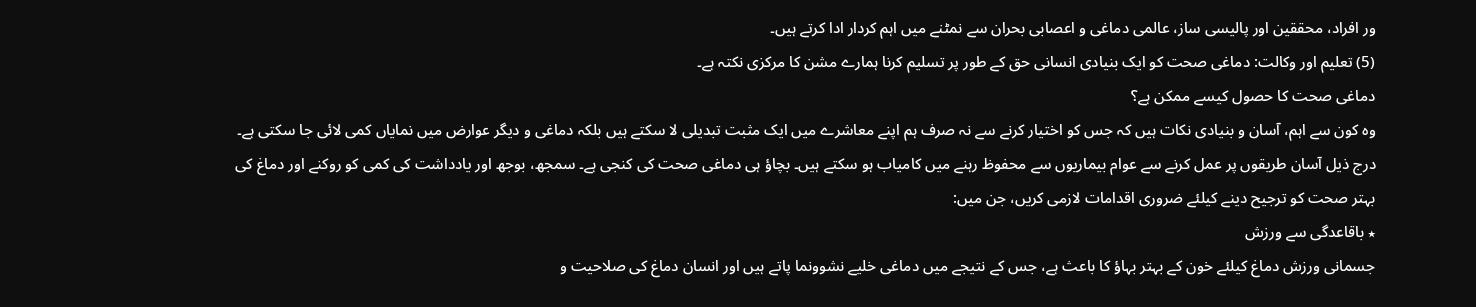ور افراد، محققین اور پالیسی ساز، عالمی دماغی و اعصابی بحران سے نمٹنے میں اہم کردار ادا کرتے ہیں۔
(5) تعلیم اور وکالت: دماغی صحت کو ایک بنیادی انسانی حق کے طور پر تسلیم کرنا ہمارے مشن کا مرکزی نکتہ ہے۔
دماغی صحت کا حصول کیسے ممکن ہے؟
وہ کون سے اہم، آسان و بنیادی نکات ہیں کہ جس کو اختیار کرنے سے نہ صرف ہم اپنے معاشرے میں ایک مثبت تبدیلی لا سکتے ہیں بلکہ دماغی و دیگر عوارض میں نمایاں کمی لائی جا سکتی ہے۔ درج ذیل آسان طریقوں پر عمل کرنے سے عوام بیماریوں سے محفوظ رہنے میں کامیاب ہو سکتے ہیں۔ بچاؤ ہی دماغی صحت کی کنجی ہے۔ سمجھ، بوجھ اور یادداشت کی کمی کو روکنے اور دماغ کی بہتر صحت کو ترجیح دینے کیلئے ضروری اقدامات لازمی کریں، جن میں:
٭ باقاعدگی سے ورزش
جسمانی ورزش دماغ کیلئے خون کے بہتر بہاؤ کا باعث ہے، جس کے نتیجے میں دماغی خلیے نشوونما پاتے ہیں اور انسان دماغ کی صلاحیت و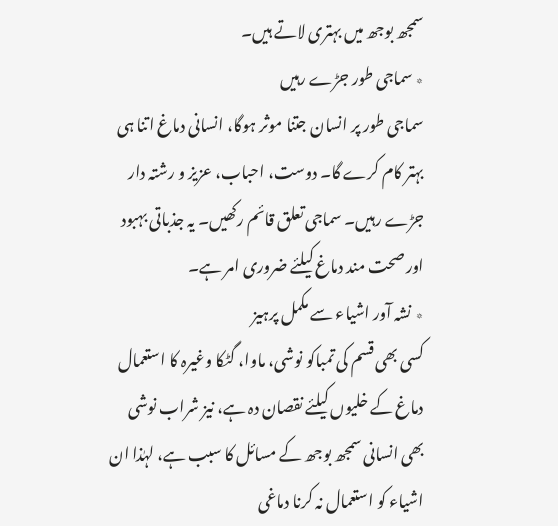سمجھ بوجھ میں بہتری لاتے ہیں۔
٭ سماجی طور جڑے رہیں
سماجی طور پر انسان جتنا موثر ہوگا، انسانی دماغ اتنا ہی بہتر کام کرے گا۔ دوست، احباب، عزیز و رشتہ دار جڑے رہیں۔ سماجی تعلق قائم رکھیں۔ یہ جذباتی بہبود اور صحت مند دماغ کیلئے ضروری امر ہے۔
٭ نشہ آور اشیاء سے مکمل پرہیز
کسی بھی قسم کی تمباکو نوشی، ماوا، گٹکا وغیرہ کا استعمال دماغ کے خلیوں کیلئے نقصان دہ ہے، نیز شراب نوشی بھی انسانی سمجھ بوجھ کے مسائل کا سبب ہے، لہٰذا ان اشیاء کو استعمال نہ کرنا دماغی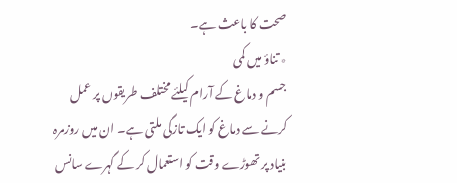صحت کا باعث ہے۔
٭ تناؤ میں کمی
جسم و دماغ کے آرام کیلئے مختلف طریقوں پر عمل کرنے سے دماغ کو ایک تازگی ملتی ہے۔ ان میں روزمرہ بنیاد پر تھوڑے وقت کو استعمال کر کے گہرے سانس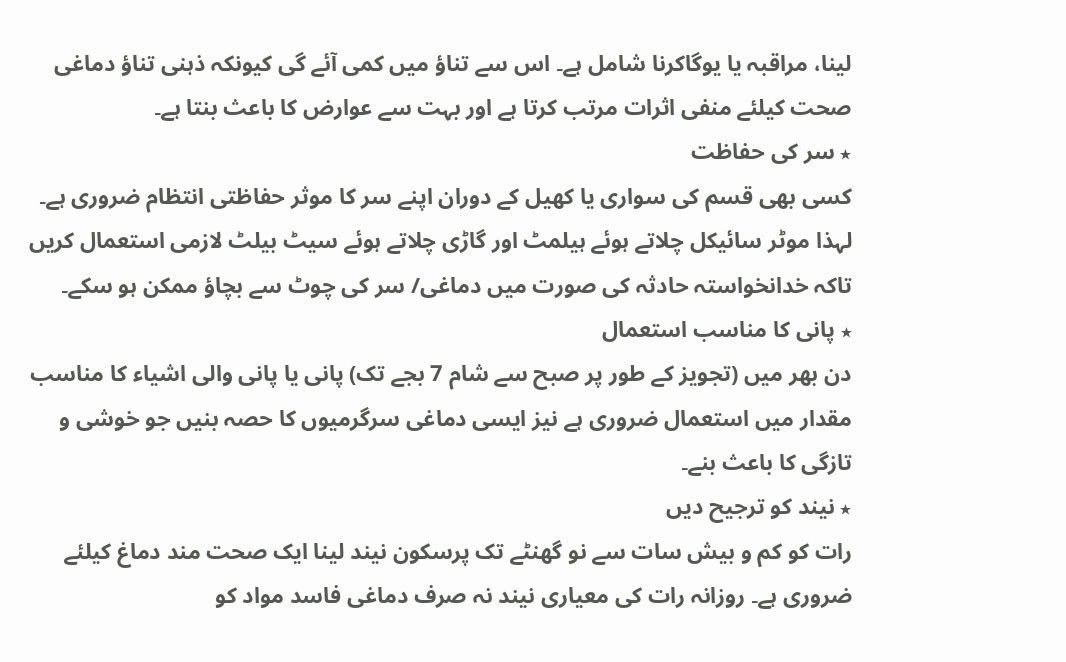لینا، مراقبہ یا یوگاکرنا شامل ہے۔ اس سے تناؤ میں کمی آئے گی کیونکہ ذہنی تناؤ دماغی صحت کیلئے منفی اثرات مرتب کرتا ہے اور بہت سے عوارض کا باعث بنتا ہے۔
٭ سر کی حفاظت
کسی بھی قسم کی سواری یا کھیل کے دوران اپنے سر کا موثر حفاظتی انتظام ضروری ہے۔ لہذا موٹر سائیکل چلاتے ہوئے ہیلمٹ اور گاڑی چلاتے ہوئے سیٹ بیلٹ لازمی استعمال کریں تاکہ خدانخواستہ حادثہ کی صورت میں دماغی/ سر کی چوٹ سے بچاؤ ممکن ہو سکے۔
٭ پانی کا مناسب استعمال
دن بھر میں (تجویز کے طور پر صبح سے شام 7 بجے تک) پانی یا پانی والی اشیاء کا مناسب مقدار میں استعمال ضروری ہے نیز ایسی دماغی سرگرمیوں کا حصہ بنیں جو خوشی و تازگی کا باعث بنے۔
٭ نیند کو ترجیح دیں
رات کو کم و بیش سات سے نو گھنٹے تک پرسکون نیند لینا ایک صحت مند دماغ کیلئے ضروری ہے۔ روزانہ رات کی معیاری نیند نہ صرف دماغی فاسد مواد کو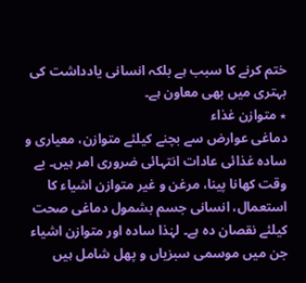ختم کرنے کا سبب ہے بلکہ انسانی یادداشت کی بہتری میں بھی معاون ہے۔
٭ متوازن غذاء
دماغی عوارض سے بچنے کیلئے متوازن، معیاری و سادہ غذائی عادات انتہائی ضروری امر ہیں۔ بے وقت کھانا پینا، مرغن و غیر متوازن اشیاء کا استعمال، انسانی جسم بشمول دماغی صحت کیلئے نقصان دہ ہے۔ لہٰذا سادہ اور متوازن اشیاء جن میں موسمی سبزیاں و پھل شامل ہیں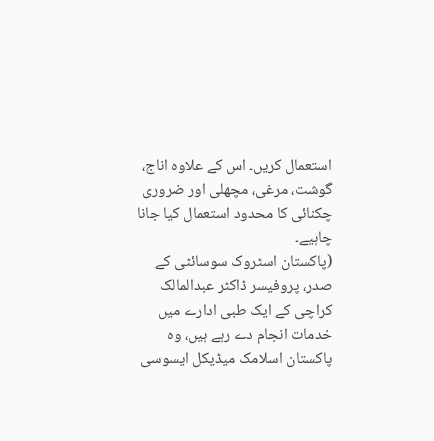استعمال کریں۔ اس کے علاوہ اناج، گوشت، مرغی، مچھلی اور ضروری چکنائی کا محدود استعمال کیا جانا چاہیے۔
(پاکستان اسٹروک سوسائٹی کے صدر، پروفیسر ڈاکٹر عبدالمالک کراچی کے ایک طبی ادارے میں خدمات انجام دے رہے ہیں، وہ پاکستان اسلامک میڈیکل ایسوسی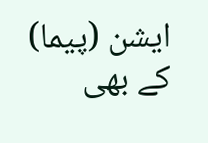ایشن (پیما) کے بھی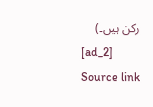رکن ہیں۔)
[ad_2]
Source link